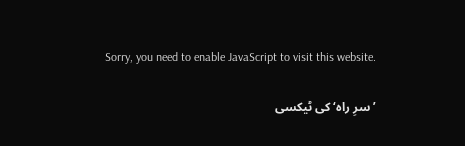Sorry, you need to enable JavaScript to visit this website.

’سرِ راہ‘ کی ٹیکسی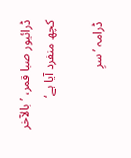ڈرائیور صبا قمر، ’بالآخر کچھ منفرد آیا ہے‘

ڈرامہ ’سرِ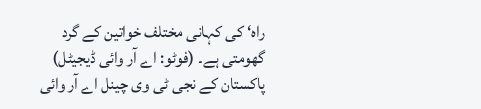راہ‘ کی کہانی مختلف خواتین کے گرد گھومتی ہے۔ (فوٹو: اے آر وائی ڈیجیٹل)
پاکستان کے نجی ٹی وی چینل اے آر وائی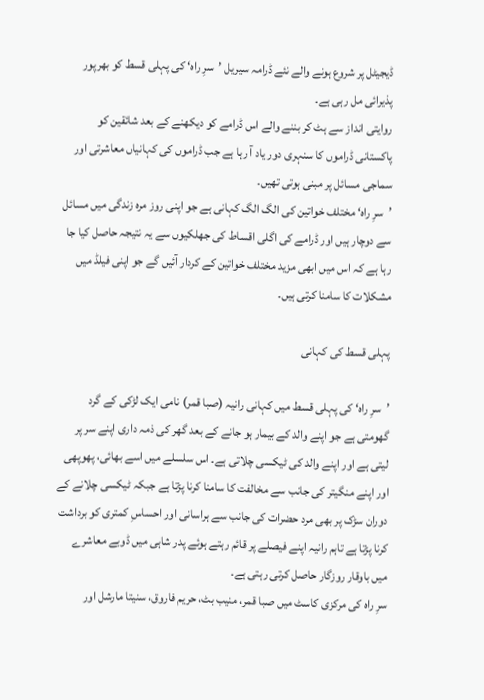ڈیجیٹل پر شروع ہونے والے نئے ڈرامہ سیریل ’سرِ راہ‘ کی پہلی قسط کو بھرپور پذیرائی مل رہی ہے۔
روایتی انداز سے ہٹ کر بننے والے اس ڈرامے کو دیکھنے کے بعد شائقین کو پاکستانی ڈراموں کا سنہری دور یاد آ رہا ہے جب ڈراموں کی کہانیاں معاشرتی اور سماجی مسائل پر مبنی ہوتی تھیں۔
’سرِ راہ‘ مختلف خواتین کی الگ الگ کہانی ہے جو اپنی روز مرہ زندگی میں مسائل سے دوچار ہیں اور ڈرامے کی اگلی اقساط کی جھلکیوں سے یہ نتیجہ حاصل کیا جا رہا ہے کہ اس میں ابھی مزید مختلف خواتین کے کردار آئیں گے جو اپنی فیلڈ میں مشکلات کا سامنا کرتی ہیں۔

پہلی قسط کی کہانی

’سرِ راہ‘ کی پہلی قسط میں کہانی رانیہ (صبا قمر) نامی ایک لڑکی کے گرد گھومتی ہے جو اپنے والد کے بیمار ہو جانے کے بعد گھر کی ذمہ داری اپنے سر پر لیتی ہے اور اپنے والد کی ٹیکسی چلاتی ہے۔ اس سلسلے میں اسے بھائی، پھوپھی اور اپنے منگیتر کی جانب سے مخالفت کا سامنا کرنا پڑتا ہے جبکہ ٹیکسی چلانے کے دوران سڑک پر بھی مرد حضرات کی جانب سے ہراسانی اور احساسِ کمتری کو برداشت کرنا پڑتا ہے تاہم رانیہ اپنے فیصلے پر قائم رہتے ہوئے پدر شاہی میں ڈوبے معاشرے میں باوقار روزگار حاصل کرتی رہتی ہے۔
سرِ راہ کی مرکزی کاسٹ میں صبا قمر، منیب بٹ، حریم فاروق، سنیتا مارشل اور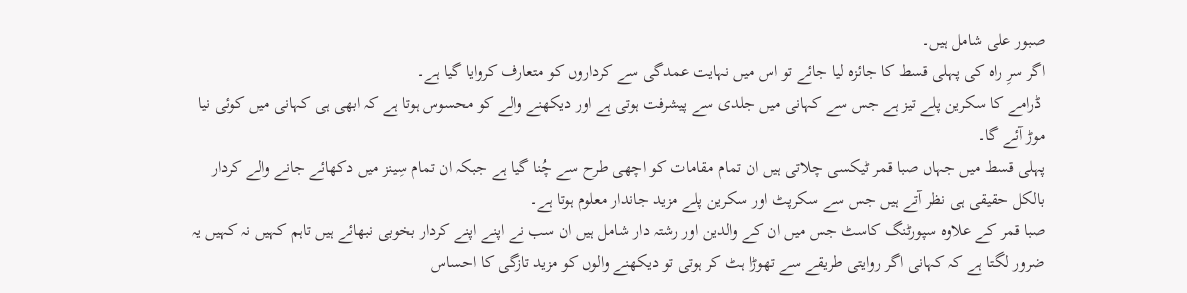صبور علی شامل ہیں۔
اگر سرِ راہ کی پہلی قسط کا جائزہ لیا جائے تو اس میں نہایت عمدگی سے کرداروں کو متعارف کروایا گیا ہے۔
 ڈرامے کا سکرین پلے تیز ہے جس سے کہانی میں جلدی سے پیشرفت ہوتی ہے اور دیکھنے والے کو محسوس ہوتا ہے کہ ابھی ہی کہانی میں کوئی نیا موڑ آئے گا۔
پہلی قسط میں جہاں صبا قمر ٹیکسی چلاتی ہیں ان تمام مقامات کو اچھی طرح سے چُنا گیا ہے جبکہ ان تمام سِینز میں دکھائے جانے والے کردار بالکل حقیقی ہی نظر آتے ہیں جس سے سکرپٹ اور سکرین پلے مزید جاندار معلوم ہوتا ہے۔
صبا قمر کے علاوہ سپورٹنگ کاسٹ جس میں ان کے والدین اور رشتہ دار شامل ہیں ان سب نے اپنے اپنے کردار بخوبی نبھائے ہیں تاہم کہیں نہ کہیں یہ ضرور لگتا ہے کہ کہانی اگر روایتی طریقے سے تھوڑا ہٹ کر ہوتی تو دیکھنے والوں کو مزید تازگی کا احساس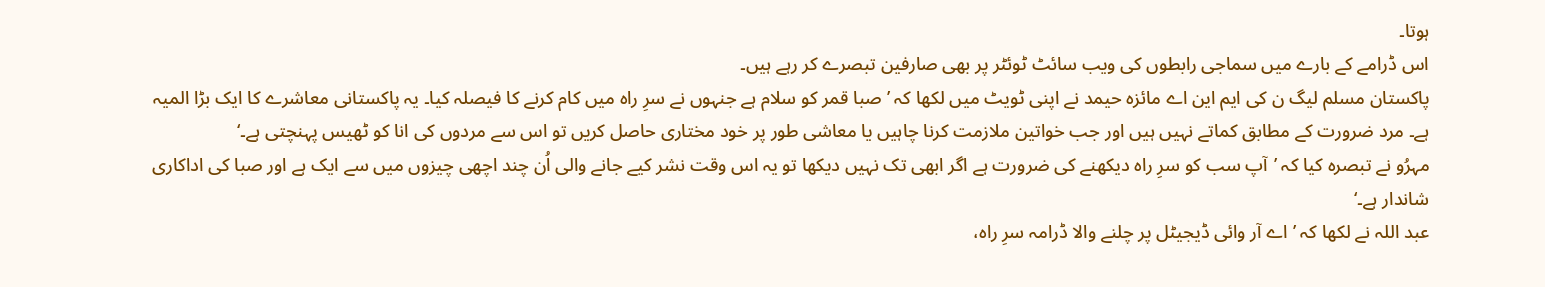ہوتا۔
اس ڈرامے کے بارے میں سماجی رابطوں کی ویب سائٹ ٹوئٹر پر بھی صارفین تبصرے کر رہے ہیں۔
پاکستان مسلم لیگ ن کی ایم این اے مائزہ حیمد نے اپنی ٹویٹ میں لکھا کہ ’صبا قمر کو سلام ہے جنہوں نے سرِ راہ میں کام کرنے کا فیصلہ کیا۔ یہ پاکستانی معاشرے کا ایک بڑا المیہ ہے۔ مرد ضرورت کے مطابق کماتے نہیں ہیں اور جب خواتین ملازمت کرنا چاہیں یا معاشی طور پر خود مختاری حاصل کریں تو اس سے مردوں کی انا کو ٹھیس پہنچتی ہے۔‘
مہرُو نے تبصرہ کیا کہ ’آپ سب کو سرِ راہ دیکھنے کی ضرورت ہے اگر ابھی تک نہیں دیکھا تو یہ اس وقت نشر کیے جانے والی اُن چند اچھی چیزوں میں سے ایک ہے اور صبا کی اداکاری شاندار ہے۔‘
عبد اللہ نے لکھا کہ ’اے آر وائی ڈیجیٹل پر چلنے والا ڈرامہ سرِ راہ،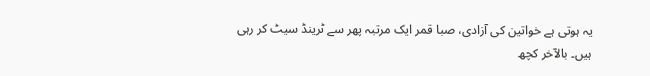یہ ہوتی ہے خواتین کی آزادی، صبا قمر ایک مرتبہ پھر سے ٹرینڈ سیٹ کر رہی ہیں۔ بالآخر کچھ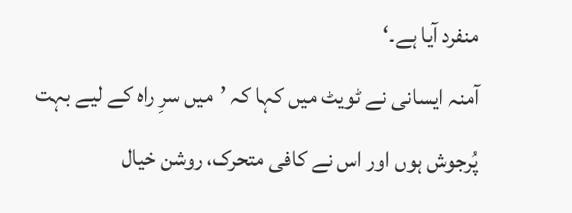منفرد آیا ہے۔‘
آمنہ ایسانی نے ٹویٹ میں کہا کہ ’میں سرِ راہ کے لیے بہت پُرجوش ہوں اور اس نے کافی متحرک، روشن خیال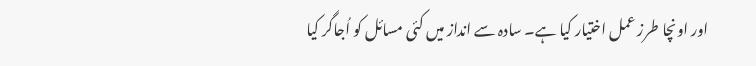اور اونچا طرز عمل اختیار کیا ہے۔ سادہ سے انداز میں کئی مسائل کو اُجاگر کیا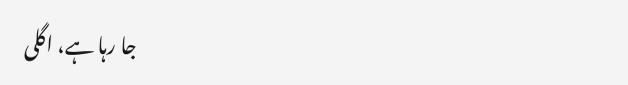جا رہا ہے، اگلی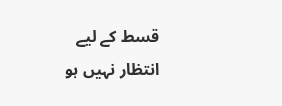قسط کے لیے انتظار نہیں ہو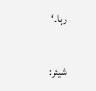رہا۔‘

شیئر: